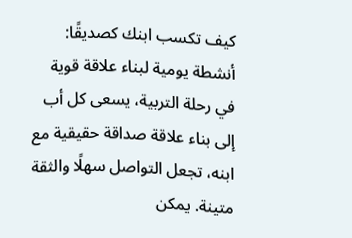كيف تكسب ابنك كصديقًا: أنشطة يومية لبناء علاقة قوية
في رحلة التربية، يسعى كل أب إلى بناء علاقة صداقة حقيقية مع ابنه، تجعل التواصل سهلًا والثقة متينة. يمكن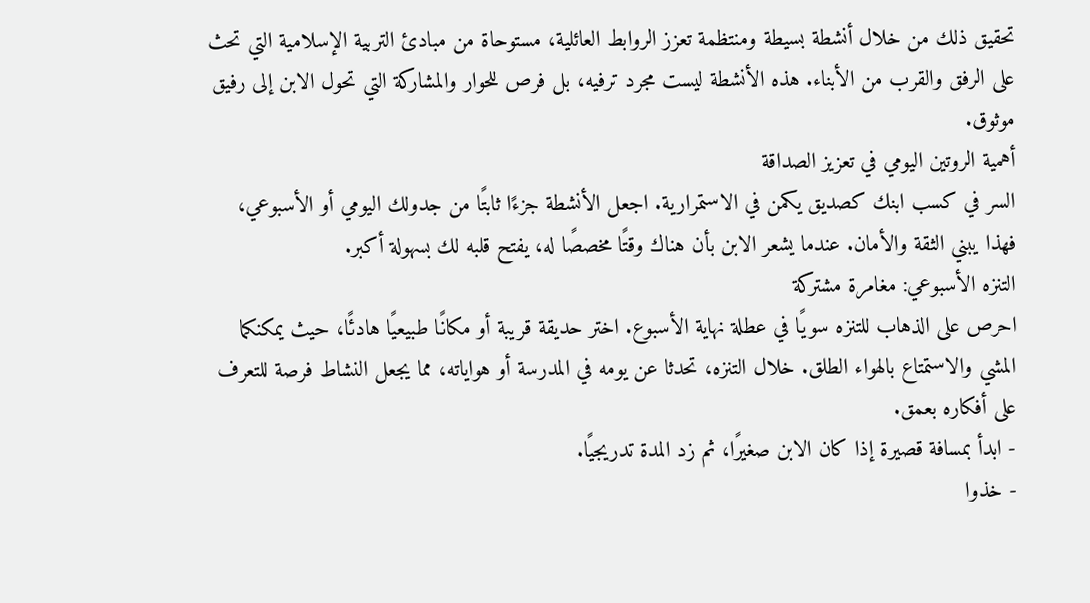تحقيق ذلك من خلال أنشطة بسيطة ومنتظمة تعزز الروابط العائلية، مستوحاة من مبادئ التربية الإسلامية التي تحث على الرفق والقرب من الأبناء. هذه الأنشطة ليست مجرد ترفيه، بل فرص للحوار والمشاركة التي تحول الابن إلى رفيق موثوق.
أهمية الروتين اليومي في تعزيز الصداقة
السر في كسب ابنك كصديق يكمن في الاستمرارية. اجعل الأنشطة جزءًا ثابتًا من جدولك اليومي أو الأسبوعي، فهذا يبني الثقة والأمان. عندما يشعر الابن بأن هناك وقتًا مخصصًا له، يفتح قلبه لك بسهولة أكبر.
التنزه الأسبوعي: مغامرة مشتركة
احرص على الذهاب للتنزه سويًا في عطلة نهاية الأسبوع. اختر حديقة قريبة أو مكانًا طبيعيًا هادئًا، حيث يمكنكما المشي والاستمتاع بالهواء الطلق. خلال التنزه، تحدثا عن يومه في المدرسة أو هواياته، مما يجعل النشاط فرصة للتعرف على أفكاره بعمق.
- ابدأ بمسافة قصيرة إذا كان الابن صغيرًا، ثم زد المدة تدريجيًا.
- خذوا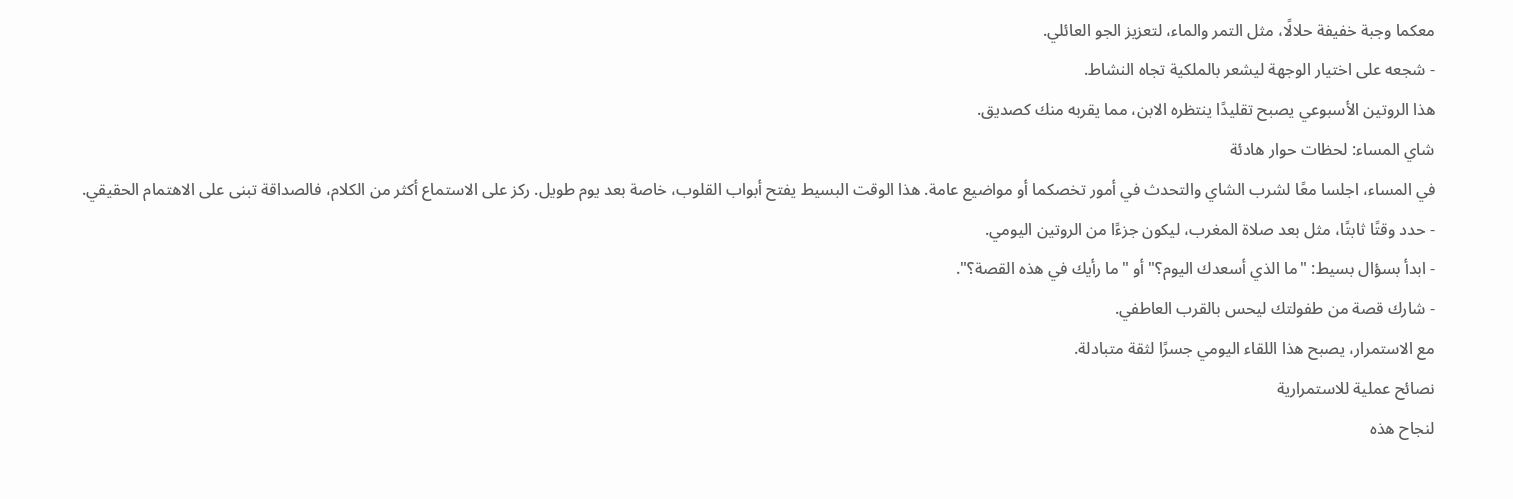معكما وجبة خفيفة حلالًا، مثل التمر والماء، لتعزيز الجو العائلي.
- شجعه على اختيار الوجهة ليشعر بالملكية تجاه النشاط.
هذا الروتين الأسبوعي يصبح تقليدًا ينتظره الابن، مما يقربه منك كصديق.
شاي المساء: لحظات حوار هادئة
في المساء، اجلسا معًا لشرب الشاي والتحدث في أمور تخصكما أو مواضيع عامة. هذا الوقت البسيط يفتح أبواب القلوب، خاصة بعد يوم طويل. ركز على الاستماع أكثر من الكلام، فالصداقة تبنى على الاهتمام الحقيقي.
- حدد وقتًا ثابتًا، مثل بعد صلاة المغرب، ليكون جزءًا من الروتين اليومي.
- ابدأ بسؤال بسيط: "ما الذي أسعدك اليوم؟" أو "ما رأيك في هذه القصة؟".
- شارك قصة من طفولتك ليحس بالقرب العاطفي.
مع الاستمرار، يصبح هذا اللقاء اليومي جسرًا لثقة متبادلة.
نصائح عملية للاستمرارية
لنجاح هذه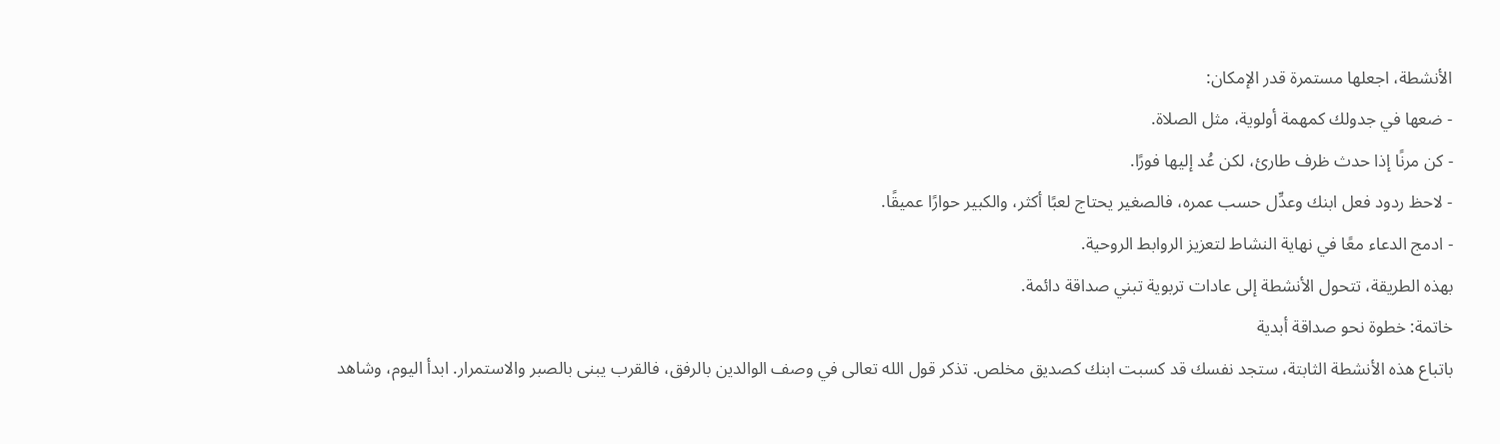الأنشطة، اجعلها مستمرة قدر الإمكان:
- ضعها في جدولك كمهمة أولوية، مثل الصلاة.
- كن مرنًا إذا حدث ظرف طارئ، لكن عُد إليها فورًا.
- لاحظ ردود فعل ابنك وعدِّل حسب عمره، فالصغير يحتاج لعبًا أكثر، والكبير حوارًا عميقًا.
- ادمج الدعاء معًا في نهاية النشاط لتعزيز الروابط الروحية.
بهذه الطريقة، تتحول الأنشطة إلى عادات تربوية تبني صداقة دائمة.
خاتمة: خطوة نحو صداقة أبدية
باتباع هذه الأنشطة الثابتة، ستجد نفسك قد كسبت ابنك كصديق مخلص. تذكر قول الله تعالى في وصف الوالدين بالرفق، فالقرب يبنى بالصبر والاستمرار. ابدأ اليوم، وشاهد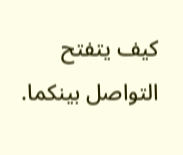كيف يتفتح التواصل بينكما.